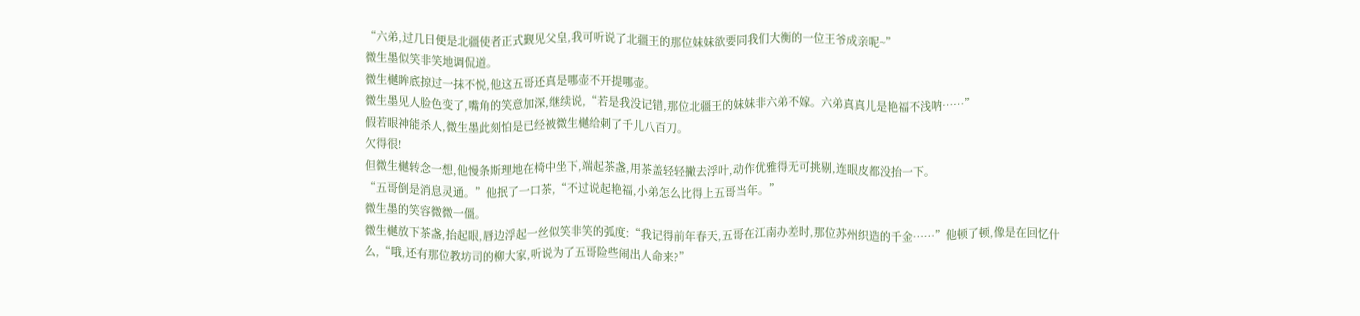“六弟,过几日便是北疆使者正式觐见父皇,我可听说了北疆王的那位妹妹欲要同我们大衡的一位王爷成亲呢~”
微生墨似笑非笑地调侃道。
微生樾眸底掠过一抹不悦,他这五哥还真是哪壶不开提哪壶。
微生墨见人脸色变了,嘴角的笑意加深,继续说,“若是我没记错,那位北疆王的妹妹非六弟不嫁。六弟真真儿是艳福不浅呐……”
假若眼神能杀人,微生墨此刻怕是已经被微生樾给刺了千儿八百刀。
欠得很!
但微生樾转念一想,他慢条斯理地在椅中坐下,端起茶盏,用茶盖轻轻撇去浮叶,动作优雅得无可挑剔,连眼皮都没抬一下。
“五哥倒是消息灵通。”他抿了一口茶,“不过说起艳福,小弟怎么比得上五哥当年。”
微生墨的笑容微微一僵。
微生樾放下茶盏,抬起眼,唇边浮起一丝似笑非笑的弧度:“我记得前年春天,五哥在江南办差时,那位苏州织造的千金……”他顿了顿,像是在回忆什么,“哦,还有那位教坊司的柳大家,听说为了五哥险些闹出人命来?”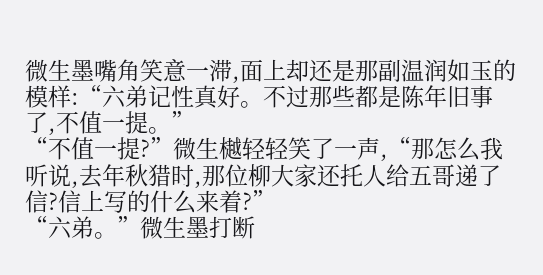微生墨嘴角笑意一滞,面上却还是那副温润如玉的模样:“六弟记性真好。不过那些都是陈年旧事了,不值一提。”
“不值一提?”微生樾轻轻笑了一声,“那怎么我听说,去年秋猎时,那位柳大家还托人给五哥递了信?信上写的什么来着?”
“六弟。”微生墨打断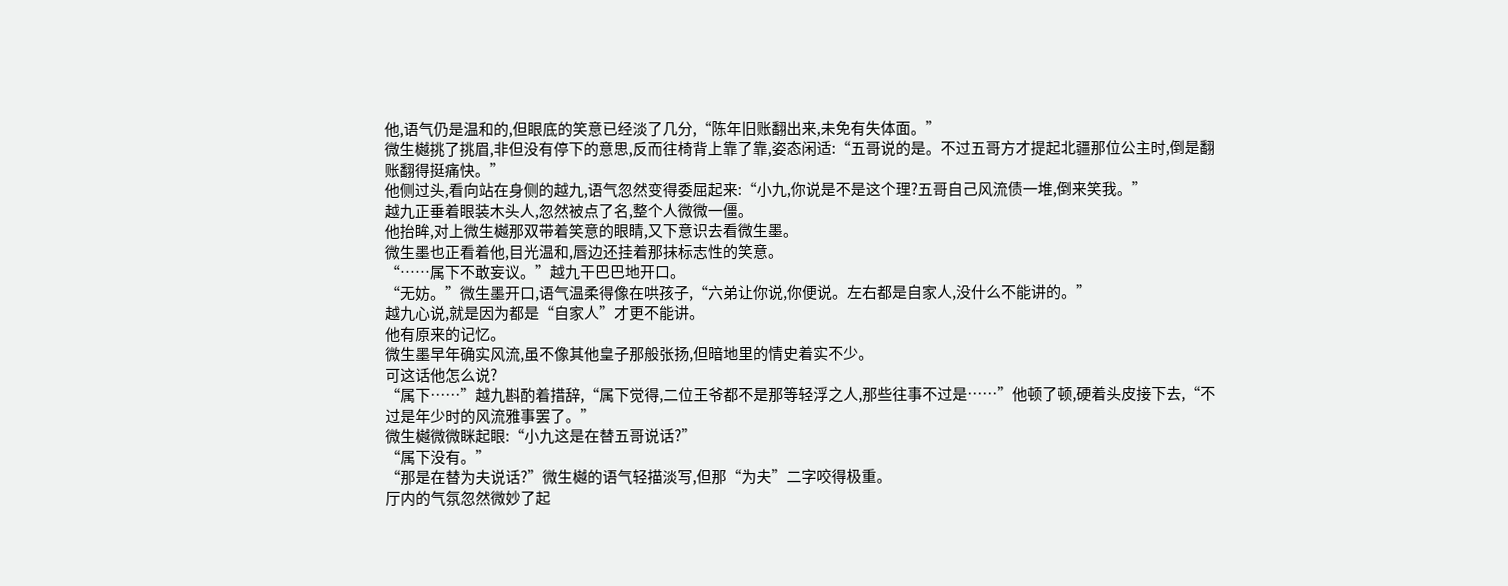他,语气仍是温和的,但眼底的笑意已经淡了几分,“陈年旧账翻出来,未免有失体面。”
微生樾挑了挑眉,非但没有停下的意思,反而往椅背上靠了靠,姿态闲适:“五哥说的是。不过五哥方才提起北疆那位公主时,倒是翻账翻得挺痛快。”
他侧过头,看向站在身侧的越九,语气忽然变得委屈起来:“小九,你说是不是这个理?五哥自己风流债一堆,倒来笑我。”
越九正垂着眼装木头人,忽然被点了名,整个人微微一僵。
他抬眸,对上微生樾那双带着笑意的眼睛,又下意识去看微生墨。
微生墨也正看着他,目光温和,唇边还挂着那抹标志性的笑意。
“……属下不敢妄议。”越九干巴巴地开口。
“无妨。”微生墨开口,语气温柔得像在哄孩子,“六弟让你说,你便说。左右都是自家人,没什么不能讲的。”
越九心说,就是因为都是“自家人”才更不能讲。
他有原来的记忆。
微生墨早年确实风流,虽不像其他皇子那般张扬,但暗地里的情史着实不少。
可这话他怎么说?
“属下……”越九斟酌着措辞,“属下觉得,二位王爷都不是那等轻浮之人,那些往事不过是……”他顿了顿,硬着头皮接下去,“不过是年少时的风流雅事罢了。”
微生樾微微眯起眼:“小九这是在替五哥说话?”
“属下没有。”
“那是在替为夫说话?”微生樾的语气轻描淡写,但那“为夫”二字咬得极重。
厅内的气氛忽然微妙了起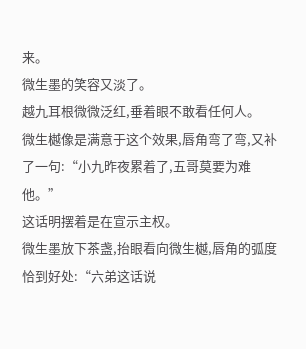来。
微生墨的笑容又淡了。
越九耳根微微泛红,垂着眼不敢看任何人。
微生樾像是满意于这个效果,唇角弯了弯,又补了一句:“小九昨夜累着了,五哥莫要为难他。”
这话明摆着是在宣示主权。
微生墨放下茶盏,抬眼看向微生樾,唇角的弧度恰到好处:“六弟这话说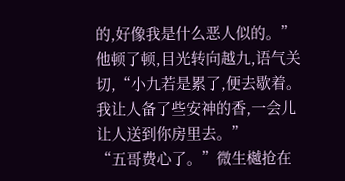的,好像我是什么恶人似的。”
他顿了顿,目光转向越九,语气关切,“小九若是累了,便去歇着。我让人备了些安神的香,一会儿让人送到你房里去。”
“五哥费心了。”微生樾抢在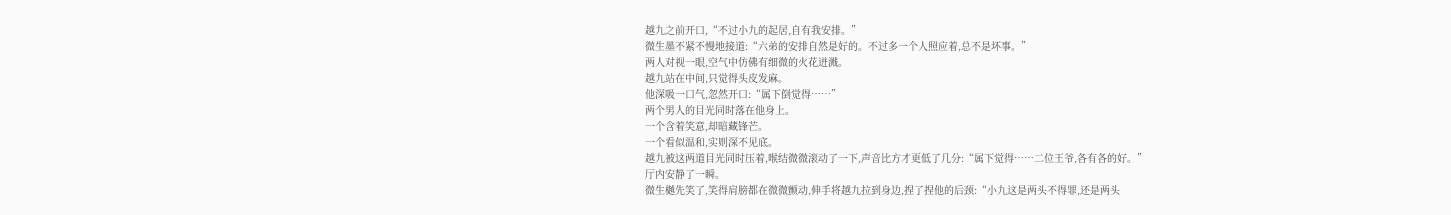越九之前开口,“不过小九的起居,自有我安排。”
微生墨不紧不慢地接道:“六弟的安排自然是好的。不过多一个人照应着,总不是坏事。”
两人对视一眼,空气中仿佛有细微的火花迸溅。
越九站在中间,只觉得头皮发麻。
他深吸一口气,忽然开口:“属下倒觉得……”
两个男人的目光同时落在他身上。
一个含着笑意,却暗藏锋芒。
一个看似温和,实则深不见底。
越九被这两道目光同时压着,喉结微微滚动了一下,声音比方才更低了几分:“属下觉得……二位王爷,各有各的好。”
厅内安静了一瞬。
微生樾先笑了,笑得肩膀都在微微颤动,伸手将越九拉到身边,捏了捏他的后颈:“小九这是两头不得罪,还是两头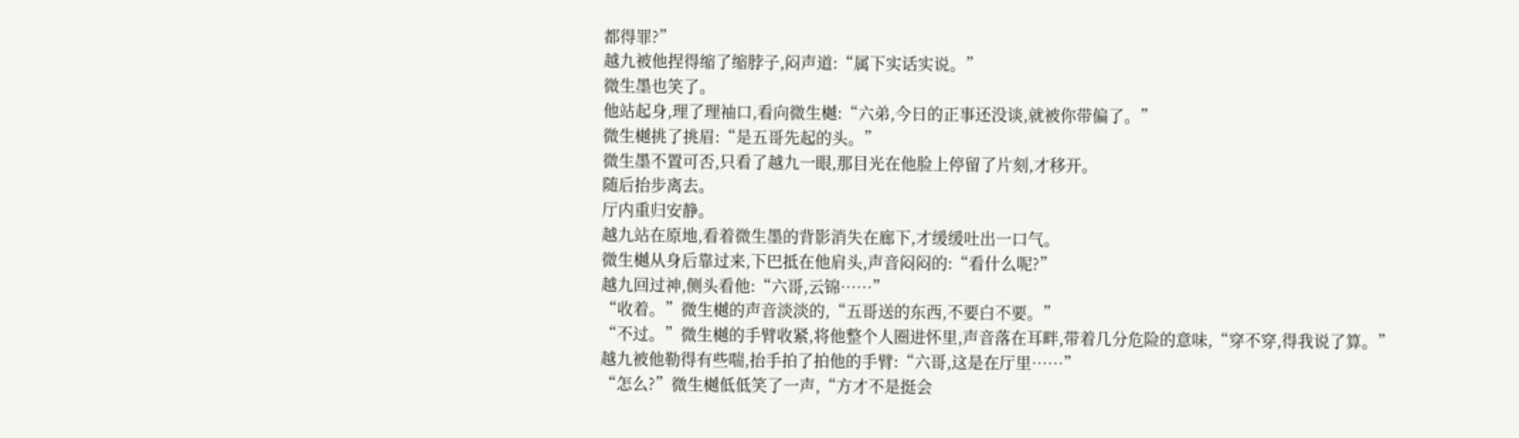都得罪?”
越九被他捏得缩了缩脖子,闷声道:“属下实话实说。”
微生墨也笑了。
他站起身,理了理袖口,看向微生樾:“六弟,今日的正事还没谈,就被你带偏了。”
微生樾挑了挑眉:“是五哥先起的头。”
微生墨不置可否,只看了越九一眼,那目光在他脸上停留了片刻,才移开。
随后抬步离去。
厅内重归安静。
越九站在原地,看着微生墨的背影消失在廊下,才缓缓吐出一口气。
微生樾从身后靠过来,下巴抵在他肩头,声音闷闷的:“看什么呢?”
越九回过神,侧头看他:“六哥,云锦……”
“收着。”微生樾的声音淡淡的,“五哥送的东西,不要白不要。”
“不过。”微生樾的手臂收紧,将他整个人圈进怀里,声音落在耳畔,带着几分危险的意味,“穿不穿,得我说了算。”
越九被他勒得有些喘,抬手拍了拍他的手臂:“六哥,这是在厅里……”
“怎么?”微生樾低低笑了一声,“方才不是挺会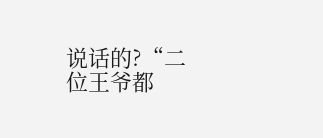说话的?“二位王爷都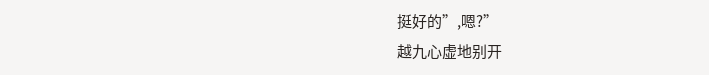挺好的”,嗯?”
越九心虚地别开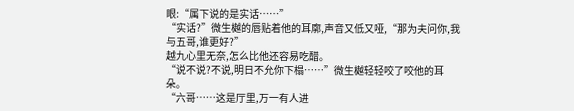眼:“属下说的是实话……”
“实话?”微生樾的唇贴着他的耳廓,声音又低又哑,“那为夫问你,我与五哥,谁更好?”
越九心里无奈,怎么比他还容易吃醋。
“说不说?不说,明日不允你下榻……”微生樾轻轻咬了咬他的耳朵。
“六哥……这是厅里,万一有人进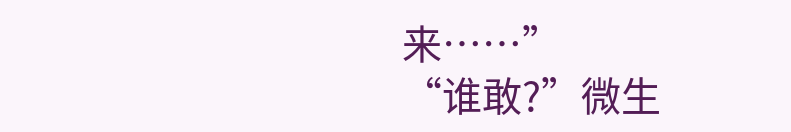来……”
“谁敢?”微生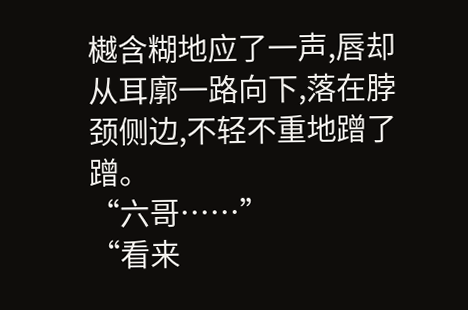樾含糊地应了一声,唇却从耳廓一路向下,落在脖颈侧边,不轻不重地蹭了蹭。
“六哥……”
“看来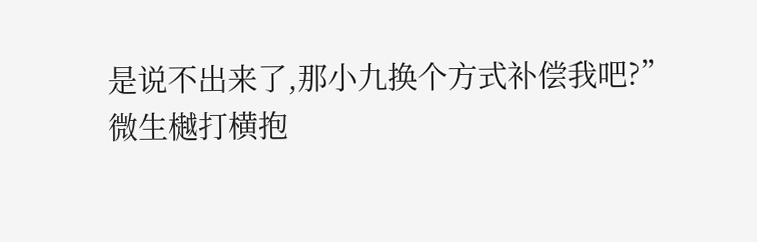是说不出来了,那小九换个方式补偿我吧?”
微生樾打横抱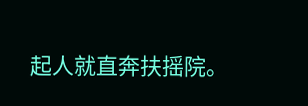起人就直奔扶摇院。